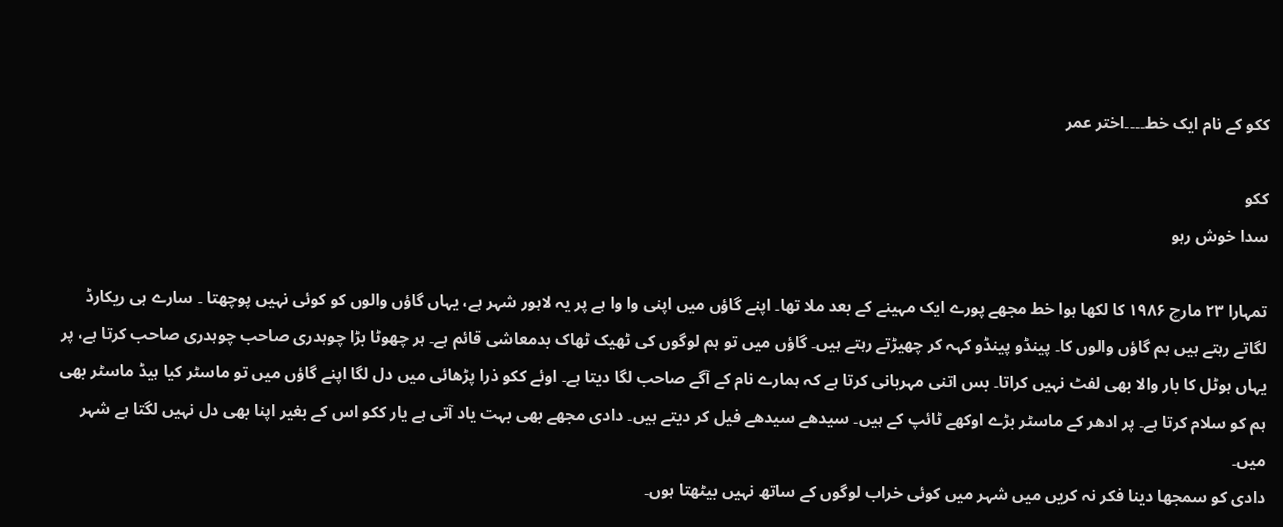ککو کے نام ایک خط۔۔۔۔اختر عمر

ککو
سدا خوش رہو

تمہارا ۲۳ مارچ ۱۹۸۶ کا لکھا ہوا خط مجھے پورے ایک مہینے کے بعد ملا تھا۔ اپنے گاؤں میں اپنی وا وا ہے پر یہ لاہور شہر ہے، یہاں گاؤں والوں کو کوئی نہیں پوچھتا ۔ سارے ہی ریکارڈ لگاتے رہتے ہیں ہم گاؤں والوں کا۔ پینڈو پینڈو کہہ کر چھیڑتے رہتے ہیں۔ گاؤں میں تو ہم لوگوں کی ٹھیک ٹھاک بدمعاشی قائم ہے۔ ہر چھوٹا بڑا چوہدری صاحب چوہدری صاحب کرتا ہے، پر یہاں ہوٹل کا بار والا بھی لفٹ نہیں کراتا۔ بس اتنی مہربانی کرتا ہے کہ ہمارے نام کے آگے صاحب لگا دیتا ہے۔ اوئے ککو ذرا پڑھائی میں دل لگا اپنے گاؤں میں تو ماسٹر کیا ہیڈ ماسٹر بھی ہم کو سلام کرتا ہے۔ پر ادھر کے ماسٹر بڑے اوکھے ٹائپ کے ہیں۔ سیدھے سیدھے فیل کر دیتے ہیں۔ دادی مجھے بھی بہت یاد آتی ہے یار ککو اس کے بغیر اپنا بھی دل نہیں لگتا ہے شہر میں۔
دادی کو سمجھا دینا فکر نہ کریں میں شہر میں کوئی خراب لوگوں کے ساتھ نہیں بیٹھتا ہوں۔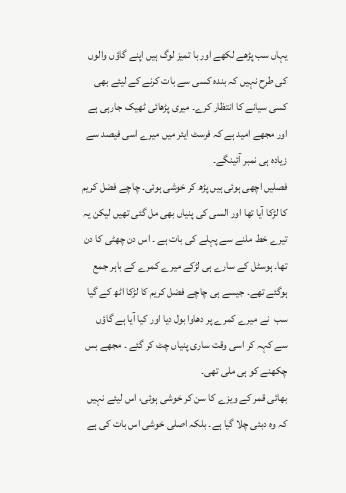یہاں سب پڑھے لکھے اور با تمیز لوگ ہیں اپنے گاؤں والوں کی طرح نہیں کہ بندہ کسی سے بات کرنے کے لیئے بھی کسی سیانے کا انتظار کرے۔ میری پڑھائی ٹھیک جارہی ہے اور مجھے امید ہے کہ فرسٹ ایئر میں میرے اسی فیصد سے زیادہ ہی نمبر آئینگے۔
فصلیں اچھی ہوئی ہیں پڑھ کر خوشی ہوئی۔ چاچے فضل کریم کا لڑکا آیا تھا اور السی کی پنیاں بھی مل گئی تھیں لیکن یہ تیرے خط ملنے سے پہلے کی بات ہے ۔ اس دن چھٹی کا دن تھا۔ ہوسٹل کے سارے ہی لڑکے میرے کمرے کے باہر جمع ہوگئے تھے۔ جیسے ہی چاچے فضل کریم کا لڑکا اٹھ کے گیا سب  نے میرے کمرے پر دھاوا بول دیا اور کیا آیا ہے گاؤں سے کہہ کر اسی وقت ساری پنیاں چٹ کر گئے ۔ مجھے بس چکھنے کو ہی ملی تھی۔
بھائی قمر کے ویزے کا سن کر خوشی ہوئی، اس لیئے نہیں کہ وہ دبئی چلا گیا ہے۔ بلکہ اصلی خوشی اس بات کی ہے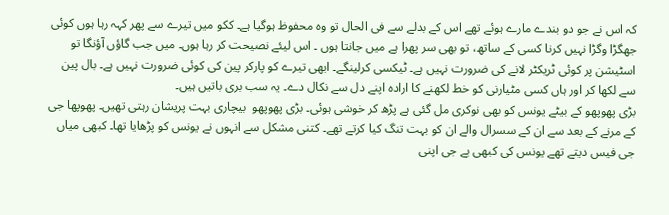کہ اس نے جو دو بندے مارے ہوئے تھے اس کے بدلے سے فی الحال تو وہ محفوظ ہوگیا ہے۔ ککو میں تیرے سے پھر کہہ رہا ہوں کوئی جھگڑا وگڑا نہیں کرنا کسی کے ساتھ، تو بھی سر پھرا ہے میں جانتا ہوں ۔ اس لیئے نصیحت کر رہا ہوں۔ میں جب گاؤں آؤنگا تو اسٹیشن پر کوئی ٹریکٹر لانے کی ضرورت نہیں ہے۔ ٹیکسی کرلینگے۔ ابھی تیرے کو پارکر پین کی کوئی ضرورت نہیں ہے۔ بال پین سے لکھا کر اور ہاں کسی مٹیارنی کو خط لکھنے کا ارادہ اپنے دل سے نکال دے۔ یہ سب بری باتیں ہیں۔
بڑی پھوپھو کے بیٹے یونس کو بھی نوکری مل گئی ہے پڑھ کر خوشی ہوئی۔ بڑی پھوپھو  بیچاری بہت پریشان رہتی تھیں۔ پھوپھا جی کے مرنے کے بعد سے ان کے سسرال والے ان کو بہت تنگ کیا کرتے تھے۔ کتنی مشکل سے انہوں نے یونس کو پڑھایا تھا۔ کبھی میاں جی فیس دیتے تھے یونس کی کبھی بے جی اپنی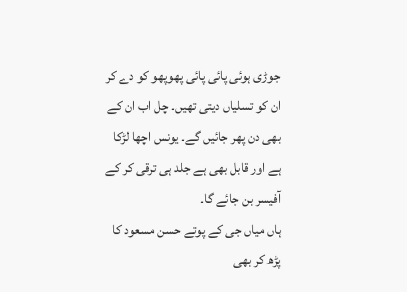جوڑی ہوئی پائی پائی پھوپھو کو دے کر ان کو تسلیاں دیتی تھیں۔ چل اب ان کے بھی دن پھر جائیں گے۔ یونس اچھا لڑکا ہے اور قابل بھی ہے جلد ہی ترقی کر کے آفیسر بن جائے گا۔
ہاں میاں جی کے پوتے حسن مسعود کا پڑھ کر بھی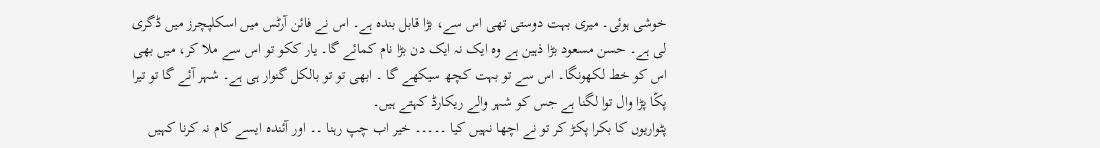خوشی ہوئی۔ میری بہت دوستی تھی اس سے، بڑا قابل بندہ ہے۔ اس نے فائن آرٹس میں اسکلپچرز میں ڈگری لی ہے۔ حسن مسعود بڑا ذہین ہے وہ ایک نہ ایک دن بڑا نام کمائے گا۔ یار ککو تو اس سے ملا کر، میں بھی اس کو خط لکھونگا۔ اس سے تو بہت کچھ سیکھے گا ۔ ابھی تو تو بالکل گنوار ہی ہے۔ شہر آئے گا تو تیرا پکّا پڑا وال توا لگنا ہے جس کو شہر والے ریکارڈ کہتے ہیں۔
پٹواریوں کا بکرا پکڑ کر تو نے اچھا نہیں کیا ۔۔۔۔۔ خیر اب چپ رہنا ۔۔ اور آئندہ ایسے کام نہ کرنا کہیں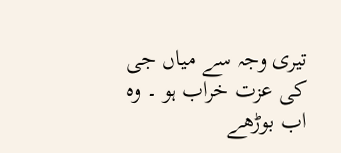تیری وجہ سے میاں جی کی عزت خراب ہو ۔ وہ اب بوڑھے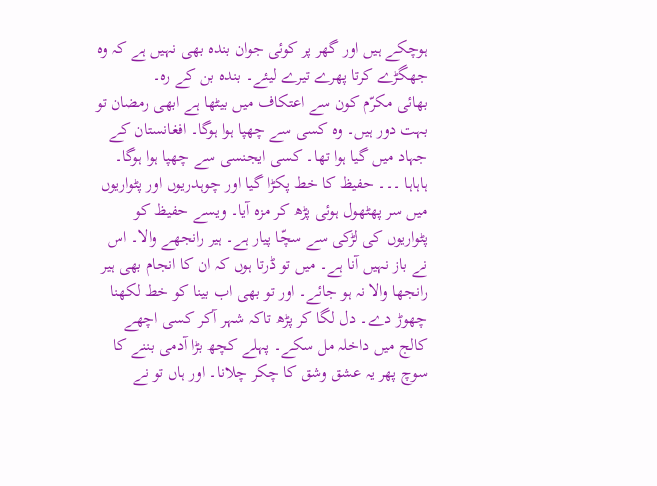ہوچکے ہیں اور گھر پر کوئی جوان بندہ بھی نہیں ہے کہ وہ جھگڑے کرتا پھرے تیرے لیئے۔ بندہ بن کے رہ۔
بھائی مکرّم کون سے اعتکاف میں بیٹھا ہے ابھی رمضان تو بہت دور ہیں۔ وہ کسی سے چھپا ہوا ہوگا۔ افغانستان کے جہاد میں گیا ہوا تھا۔ کسی ایجنسی سے چھپا ہوا ہوگا۔
ہاہاہا ۔۔۔ حفیظ کا خط پکڑا گیا اور چوہدریوں اور پٹواریوں میں سر پھٹھول ہوئی پڑھ کر مزہ آیا۔ ویسے حفیظ کو پٹواریوں کی لڑکی سے سچّا پیار ہے۔ ہیر رانجھے والا۔ اس نے باز نہیں آنا ہے۔ میں تو ڈرتا ہوں کہ ان کا انجام بھی ہیر رانجھا والا نہ ہو جائے۔ اور تو بھی اب بینا کو خط لکھنا چھوڑ دے۔ دل لگا کر پڑھ تاکہ شہر آکر کسی اچھے کالج میں داخلہ مل سکے۔ پہلے کچھ بڑا آدمی بننے کا سوچ پھر یہ عشق وشق کا چکر چلانا۔ اور ہاں تو نے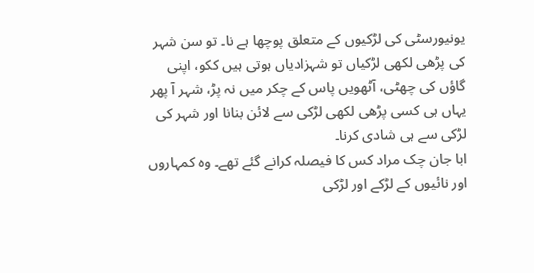یونیورسٹی کی لڑکیوں کے متعلق پوچھا ہے نا۔ تو سن شہر کی پڑھی لکھی لڑکیاں تو شہزادیاں ہوتی ہیں ککو، اپنی گاؤں کی چھٹی، آٹھویں پاس کے چکر میں نہ پڑ، شہر آ پھر یہاں ہی کسی پڑھی لکھی لڑکی سے لائن بنانا اور شہر کی لڑکی سے ہی شادی کرنا۔
ابا جان چک مراد کس کا فیصلہ کرانے گئے تھے۔ وہ کمہاروں اور نائیوں کے لڑکے اور لڑکی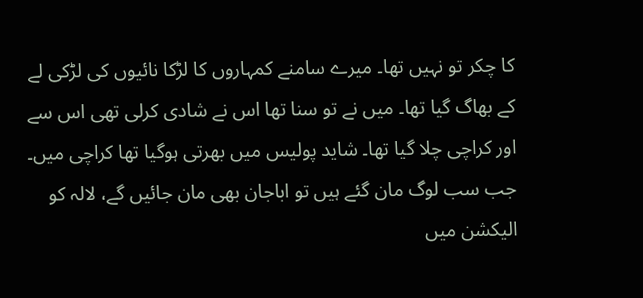کا چکر تو نہیں تھا۔ میرے سامنے کمہاروں کا لڑکا نائیوں کی لڑکی لے کے بھاگ گیا تھا۔ میں نے تو سنا تھا اس نے شادی کرلی تھی اس سے اور کراچی چلا گیا تھا۔ شاید پولیس میں بھرتی ہوگیا تھا کراچی میں۔
جب سب لوگ مان گئے ہیں تو اباجان بھی مان جائیں گے، لالہ کو الیکشن میں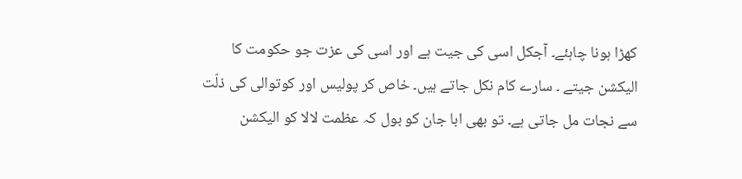کھڑا ہونا چاہئے۔ آجکل اسی کی جیت ہے اور اسی کی عزت جو حکومت کا الیکشن جیتے ۔ سارے کام نکل جاتے ہیں۔ خاص کر پولیس اور کوتوالی کی ذلّت سے نجات مل جاتی ہے۔ تو بھی ابا جان کو بول کہ عظمت لالا کو الیکشن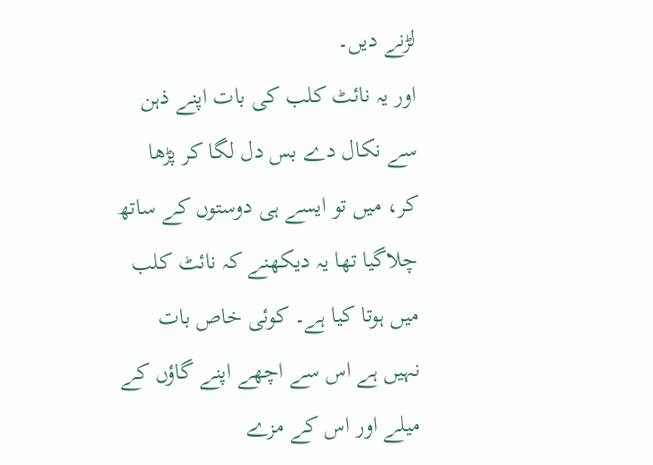لڑنے دیں۔
اور یہ نائٹ کلب کی بات اپنے ذہن سے نکال دے بس دل لگا کر پڑھا کر، میں تو ایسے ہی دوستوں کے ساتھ چلاگیا تھا یہ دیکھنے کہ نائٹ کلب میں ہوتا کیا ہے۔ کوئی خاص بات نہیں ہے اس سے اچھے اپنے گاؤں کے میلے اور اس کے مزے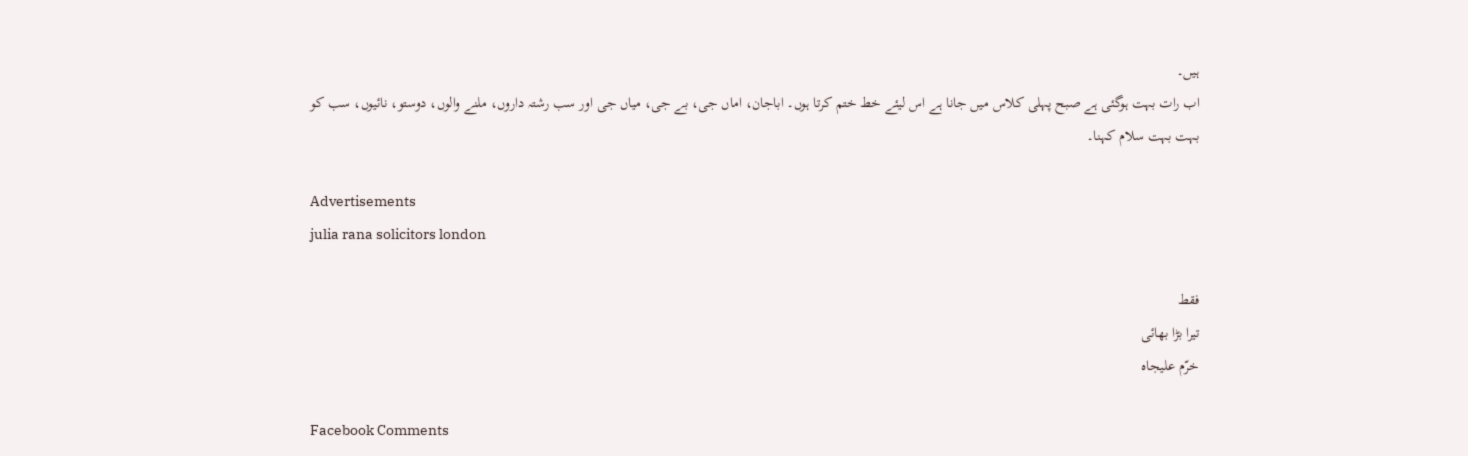ہیں۔
اب رات بہت ہوگئی ہے صبح پہلی کلاس میں جانا ہے اس لیئے خط ختم کرتا ہوں۔ اباجان، اماں جی، بے جی، میاں جی اور سب رشتہ داروں، ملنے والوں، دوستو، نائیوں، سب کو بہت بہت سلام کہنا۔

Advertisements
julia rana solicitors london

فقط
تیرا بڑا بھائی
خرّم علیجاہ

Facebook Comments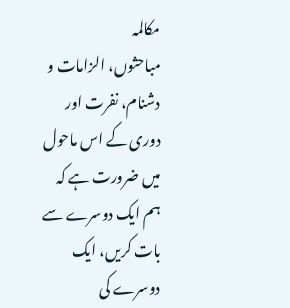مکالمہ
مباحثوں، الزامات و دشنام، نفرت اور دوری کے اس ماحول میں ضرورت ہے کہ ہم ایک دوسرے سے بات کریں، ایک دوسرے کی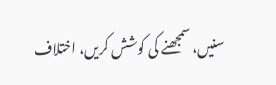سنیں، سمجھنے کی کوشش کریں، اختلاف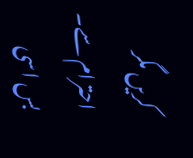کریں مگر احترام سے۔ بس اسی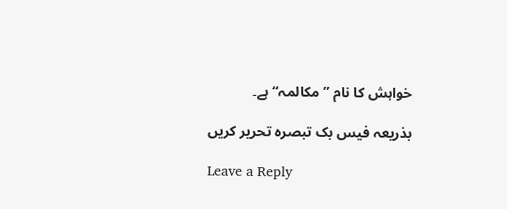خواہش کا نام ”مکالمہ“ ہے۔

بذریعہ فیس بک تبصرہ تحریر کریں

Leave a Reply